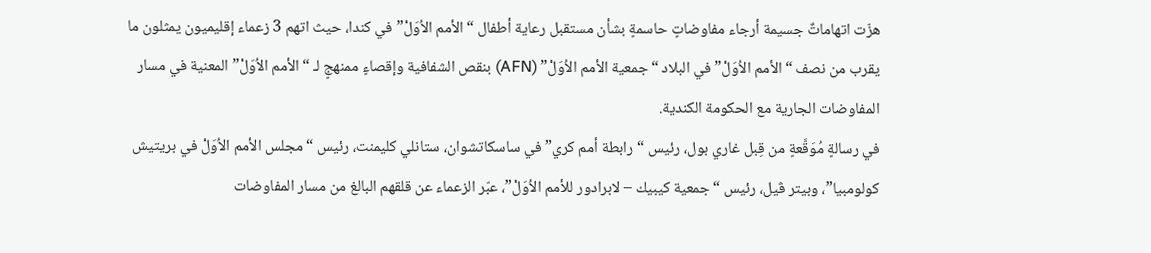هزّت اتهاماتٌ جسيمة أرجاء مفاوضاتٍ حاسمةٍ بشأن مستقبل رعاية أطفال “الأمم الاُوَلْ” في كندا، حيث اتهم 3 زعماء إقليميون يمثلون ما يقرب من نصف “الأمم الاُوَلْ” في البلاد “جمعية الأمم الاُوَلْ” (AFN) بنقص الشفافية وإقصاءٍ ممنهجٍ لـ “الأمم الاُوَلْ” المعنية في مسار المفاوضات الجارية مع الحكومة الكندية.
في رسالةٍ مُوَقَّعةٍ من قِبل غاري بول، رئيس “رابطة أمم كري” في ساسكاتشوان، ستانلي كليمنت، رئيس “مجلس الأمم الاُوَلْ في بريتيش كولومبيا”، وبيتر ڤيل، رئيس “جمعية كيبيك – لابرادور للأمم الاُوَلْ”، عبّر الزعماء عن قلقهم البالغ من مسار المفاوضات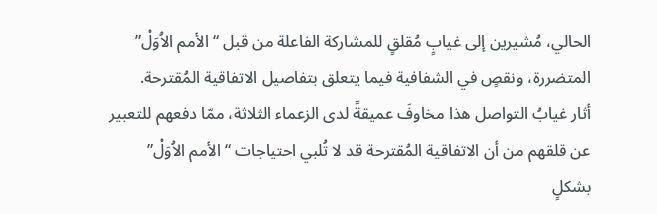الحالي، مُشيرين إلى غيابٍ مُقلقٍ للمشاركة الفاعلة من قبل “الأمم الاُوَلْ” المتضررة، ونقصٍ في الشفافية فيما يتعلق بتفاصيل الاتفاقية المُقترحة.
أثار غيابُ التواصل هذا مخاوفَ عميقةً لدى الزعماء الثلاثة، ممّا دفعهم للتعبير عن قلقهم من أن الاتفاقية المُقترحة قد لا تُلبي احتياجات “الأمم الاُوَلْ” بشكلٍ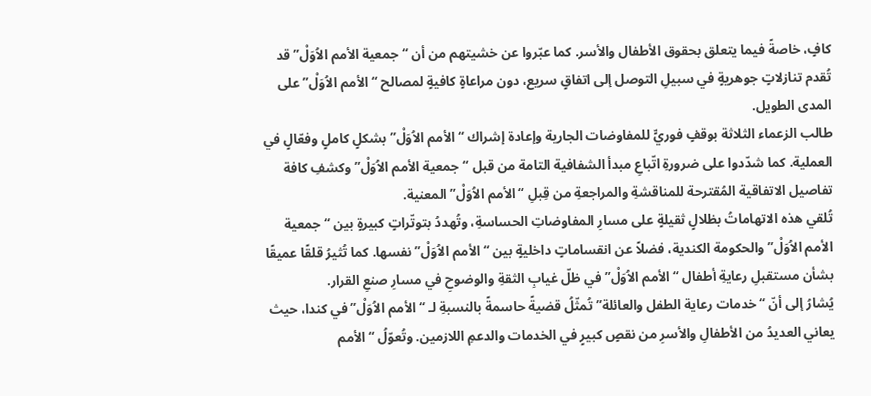كافٍ، خاصةً فيما يتعلق بحقوق الأطفال والأسر. كما عبّروا عن خشيتهم من أن “جمعية الأمم الاُوَلْ” قد تُقدم تنازلاتٍ جوهريةٍ في سبيلِ التوصل إلى اتفاقٍ سريع، دون مراعاةٍ كافيةٍ لمصالح “الأمم الاُوَلْ” على المدى الطويل.
طالب الزعماء الثلاثة بوقفٍ فوريٍّ للمفاوضات الجارية وإعادة إشراك “الأمم الاُوَلْ” بشكلٍ كاملٍ وفعّالٍ في العملية. كما شدّدوا على ضرورةِ اتّباعِ مبدأ الشفافية التامة من قبل “جمعية الأمم الاُوَلْ” وكشفِ كافة تفاصيل الاتفاقية المُقترحة للمناقشةِ والمراجعةِ من قِبلِ “الأمم الاُوَلْ” المعنية.
تُلقي هذه الاتهاماتُ بظلالٍ ثقيلةٍ على مسارِ المفاوضاتِ الحساسةِ، وتُهددُ بتوتّراتٍ كبيرةٍ بين “جمعية الأمم الاُوَلْ” والحكومة الكندية، فضلاً عن انقساماتٍ داخليةٍ بين “الأمم الاُوَلْ” نفسها. كما تُثيرُ قلقًا عميقًا بشأن مستقبلِ رعايةِ أطفال “الأمم الاُوَلْ” في ظلّ غيابِ الثقةِ والوضوحِ في مسارِ صنعِ القرار.
يُشارُ إلى أنّ “خدمات رعاية الطفل والعائلة” تُمثّلُ قضيةً حاسمةً بالنسبةِ لـ “الأمم الاُوَلْ” في كندا، حيث يعاني العديدُ من الأطفالِ والأسرِ من نقصٍ كبيرٍ في الخدمات والدعمِ اللازمين. وتُعوّلُ “الأمم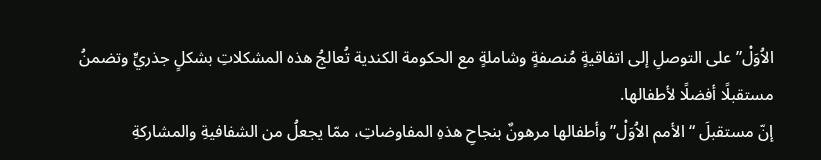الاُوَلْ” على التوصلِ إلى اتفاقيةٍ مُنصفةٍ وشاملةٍ مع الحكومة الكندية تُعالجُ هذه المشكلاتِ بشكلٍ جذريٍّ وتضمنُ مستقبلًا أفضلًا لأطفالها.
إنّ مستقبلَ “الأمم الاُوَلْ” وأطفالها مرهونٌ بنجاحِ هذهِ المفاوضاتِ، ممّا يجعلُ من الشفافيةِ والمشاركةِ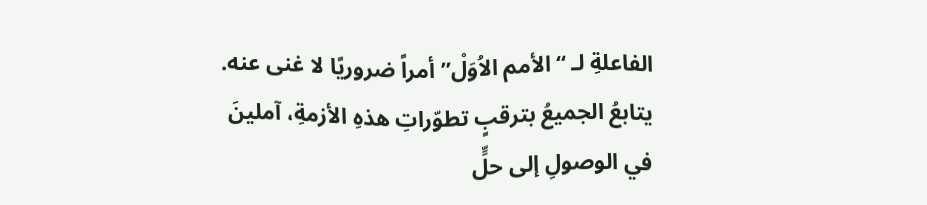الفاعلةِ لـ “الأمم الاُوَلْ” أمراً ضروريًا لا غنى عنه.
يتابعُ الجميعُ بترقبٍ تطوّراتِ هذهِ الأزمةِ، آملينَ في الوصولِ إلى حلٍّ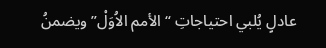عادلٍ يُلبي احتياجاتِ “الأمم الاُوَلْ” ويضمنُ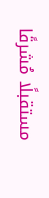مستقبلًا مُشرقًا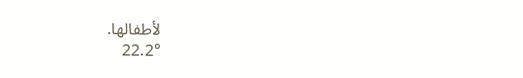لأطفالها.
22.2°